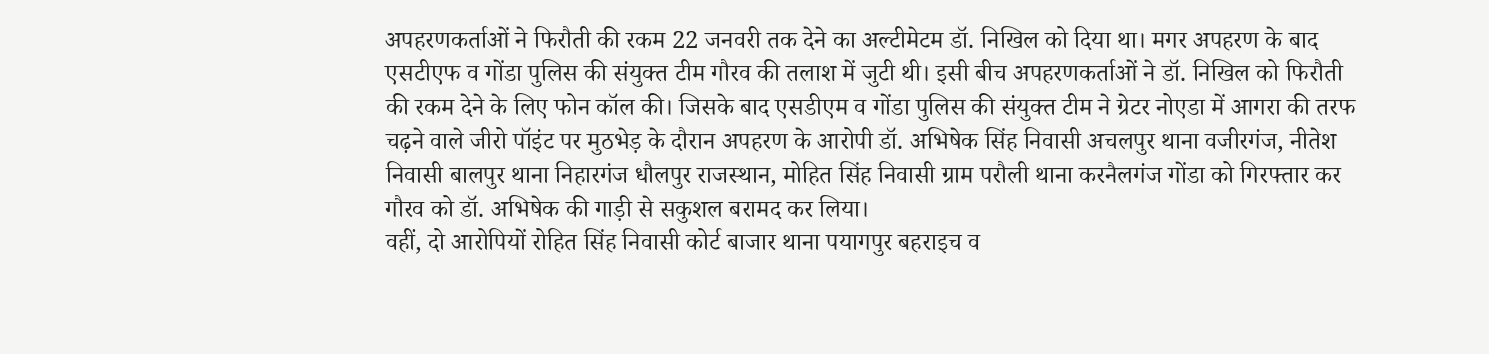अपहरणकर्ताओं ने फिरौती की रकम 22 जनवरी तक देने का अल्टीमेटम डॉ. निखिल को दिया था। मगर अपहरण के बाद एसटीएफ व गोंडा पुलिस की संयुक्त टीम गौरव की तलाश में जुटी थी। इसी बीच अपहरणकर्ताओं ने डॉ. निखिल को फिरौती की रकम देने के लिए फोन कॉल की। जिसके बाद एसडीएम व गोंडा पुलिस की संयुक्त टीम ने ग्रेटर नोएडा में आगरा की तरफ चढ़ने वाले जीरो पॉइंट पर मुठभेड़ के दौरान अपहरण के आरोपी डॉ. अभिषेक सिंह निवासी अचलपुर थाना वजीरगंज, नीतेश निवासी बालपुर थाना निहारगंज धौलपुर राजस्थान, मोहित सिंह निवासी ग्राम परौली थाना करनैलगंज गोंडा को गिरफ्तार कर गौरव को डॉ. अभिषेक की गाड़ी से सकुशल बरामद कर लिया।
वहीं, दो आरोपियों रोहित सिंह निवासी कोर्ट बाजार थाना पयागपुर बहराइच व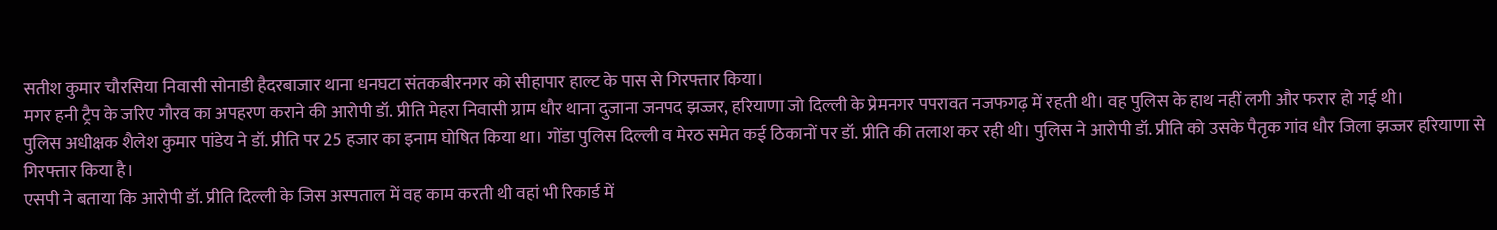सतीश कुमार चौरसिया निवासी सोनाडी हैदरबाजार थाना धनघटा संतकबीरनगर को सीहापार हाल्ट के पास से गिरफ्तार किया।
मगर हनी ट्रैप के जरिए गौरव का अपहरण कराने की आरोपी डॉ. प्रीति मेहरा निवासी ग्राम धौर थाना दुजाना जनपद झज्जर, हरियाणा जो दिल्ली के प्रेमनगर पपरावत नजफगढ़ में रहती थी। वह पुलिस के हाथ नहीं लगी और फरार हो गई थी।
पुलिस अधीक्षक शैलेश कुमार पांडेय ने डॉ. प्रीति पर 25 हजार का इनाम घोषित किया था। गोंडा पुलिस दिल्ली व मेरठ समेत कई ठिकानों पर डॉ. प्रीति की तलाश कर रही थी। पुलिस ने आरोपी डॉ. प्रीति को उसके पैतृक गांव धौर जिला झज्जर हरियाणा से गिरफ्तार किया है।
एसपी ने बताया कि आरोपी डॉ. प्रीति दिल्ली के जिस अस्पताल में वह काम करती थी वहां भी रिकार्ड में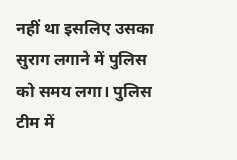नहीं था इसलिए उसका सुराग लगाने में पुलिस को समय लगा। पुलिस टीम में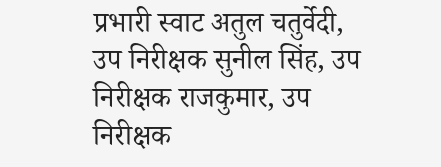प्रभारी स्वाट अतुल चतुर्वेदी, उप निरीक्षक सुनील सिंह, उप निरीक्षक राजकुमार, उप निरीक्षक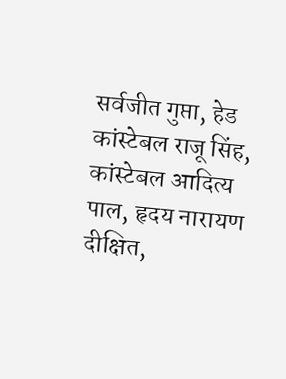सर्वजीत गुप्ता, हेड कांस्टेबल राजू सिंह, कांस्टेबल आदित्य पाल, हृदय नारायण दीक्षित,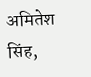अमितेश सिंह,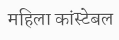महिला कांस्टेबल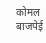कोमल बाजपेई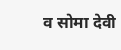व सोमा देवी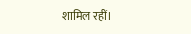शामिल रहीं।